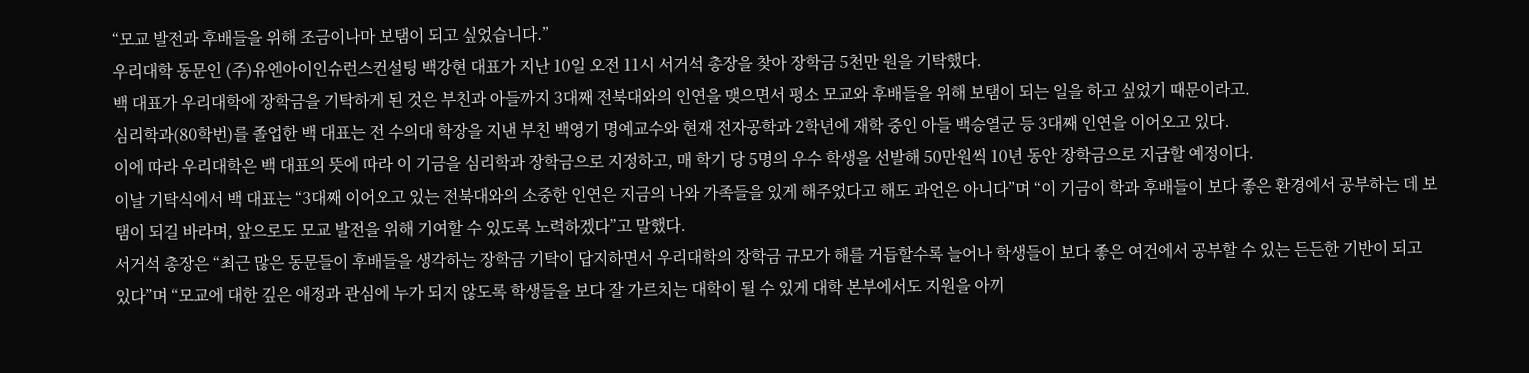“모교 발전과 후배들을 위해 조금이나마 보탬이 되고 싶었습니다.”
우리대학 동문인 (주)유엔아이인슈런스컨설팅 백강현 대표가 지난 10일 오전 11시 서거석 총장을 찾아 장학금 5천만 원을 기탁했다.
백 대표가 우리대학에 장학금을 기탁하게 된 것은 부친과 아들까지 3대째 전북대와의 인연을 맺으면서 평소 모교와 후배들을 위해 보탬이 되는 일을 하고 싶었기 때문이라고.
심리학과(80학번)를 졸업한 백 대표는 전 수의대 학장을 지낸 부친 백영기 명예교수와 현재 전자공학과 2학년에 재학 중인 아들 백승열군 등 3대째 인연을 이어오고 있다.
이에 따라 우리대학은 백 대표의 뜻에 따라 이 기금을 심리학과 장학금으로 지정하고, 매 학기 당 5명의 우수 학생을 선발해 50만원씩 10년 동안 장학금으로 지급할 예정이다.
이날 기탁식에서 백 대표는 “3대째 이어오고 있는 전북대와의 소중한 인연은 지금의 나와 가족들을 있게 해주었다고 해도 과언은 아니다”며 “이 기금이 학과 후배들이 보다 좋은 환경에서 공부하는 데 보탬이 되길 바라며, 앞으로도 모교 발전을 위해 기여할 수 있도록 노력하겠다”고 말했다.
서거석 총장은 “최근 많은 동문들이 후배들을 생각하는 장학금 기탁이 답지하면서 우리대학의 장학금 규모가 해를 거듭할수록 늘어나 학생들이 보다 좋은 여건에서 공부할 수 있는 든든한 기반이 되고 있다”며 “모교에 대한 깊은 애정과 관심에 누가 되지 않도록 학생들을 보다 잘 가르치는 대학이 될 수 있게 대학 본부에서도 지원을 아끼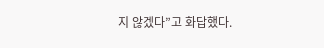지 않겠다”고 화답했다.